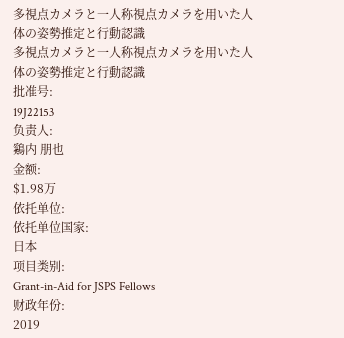多視点カメラと一人称視点カメラを用いた人体の姿勢推定と行動認識
多視点カメラと一人称視点カメラを用いた人体の姿勢推定と行動認識
批准号:
19J22153
负责人:
鷄内 朋也
金额:
$1.98万
依托单位:
依托单位国家:
日本
项目类别:
Grant-in-Aid for JSPS Fellows
财政年份:
2019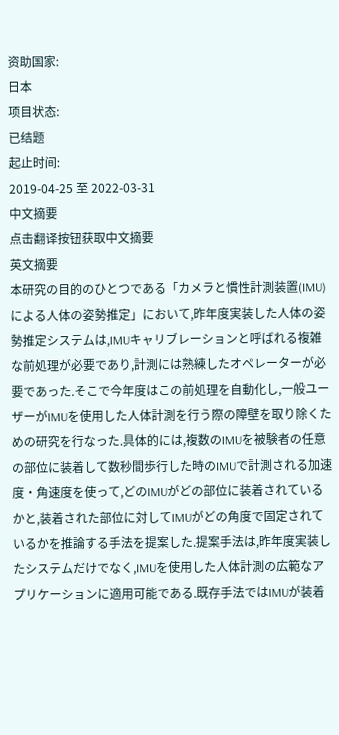资助国家:
日本
项目状态:
已结题
起止时间:
2019-04-25 至 2022-03-31
中文摘要
点击翻译按钮获取中文摘要
英文摘要
本研究の目的のひとつである「カメラと慣性計測装置(IMU)による人体の姿勢推定」において,昨年度実装した人体の姿勢推定システムは,IMUキャリブレーションと呼ばれる複雑な前処理が必要であり,計測には熟練したオペレーターが必要であった.そこで今年度はこの前処理を自動化し,一般ユーザーがIMUを使用した人体計測を行う際の障壁を取り除くための研究を行なった.具体的には,複数のIMUを被験者の任意の部位に装着して数秒間歩行した時のIMUで計測される加速度・角速度を使って,どのIMUがどの部位に装着されているかと,装着された部位に対してIMUがどの角度で固定されているかを推論する手法を提案した.提案手法は,昨年度実装したシステムだけでなく,IMUを使用した人体計測の広範なアプリケーションに適用可能である.既存手法ではIMUが装着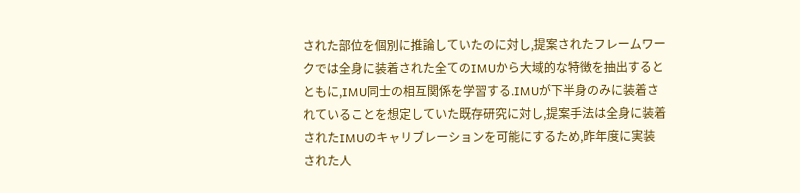された部位を個別に推論していたのに対し,提案されたフレームワークでは全身に装着された全てのIMUから大域的な特徴を抽出するとともに,IMU同士の相互関係を学習する.IMUが下半身のみに装着されていることを想定していた既存研究に対し,提案手法は全身に装着されたIMUのキャリブレーションを可能にするため,昨年度に実装された人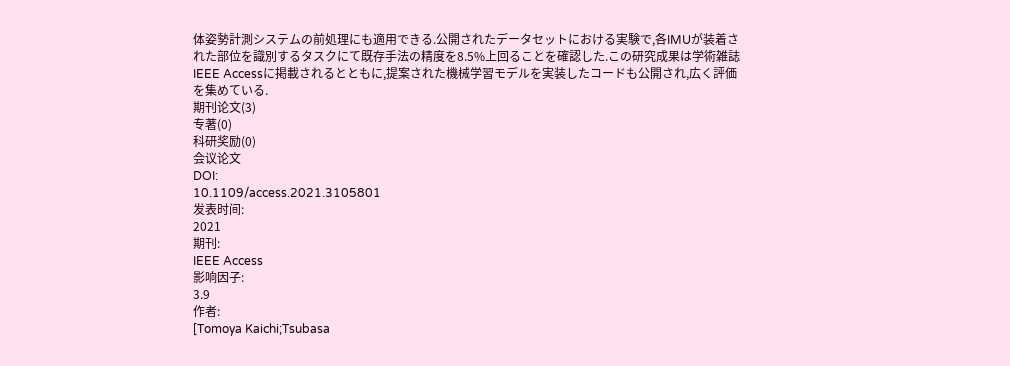体姿勢計測システムの前処理にも適用できる.公開されたデータセットにおける実験で,各IMUが装着された部位を識別するタスクにて既存手法の精度を8.5%上回ることを確認した.この研究成果は学術雑誌IEEE Accessに掲載されるとともに,提案された機械学習モデルを実装したコードも公開され,広く評価を集めている.
期刊论文(3)
专著(0)
科研奖励(0)
会议论文
DOI:
10.1109/access.2021.3105801
发表时间:
2021
期刊:
IEEE Access
影响因子:
3.9
作者:
[Tomoya Kaichi;Tsubasa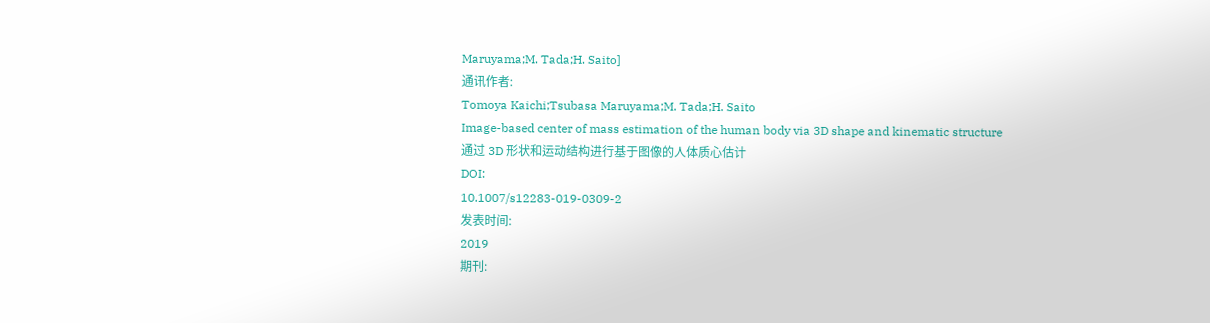Maruyama;M. Tada;H. Saito]
通讯作者:
Tomoya Kaichi;Tsubasa Maruyama;M. Tada;H. Saito
Image-based center of mass estimation of the human body via 3D shape and kinematic structure
通过 3D 形状和运动结构进行基于图像的人体质心估计
DOI:
10.1007/s12283-019-0309-2
发表时间:
2019
期刊: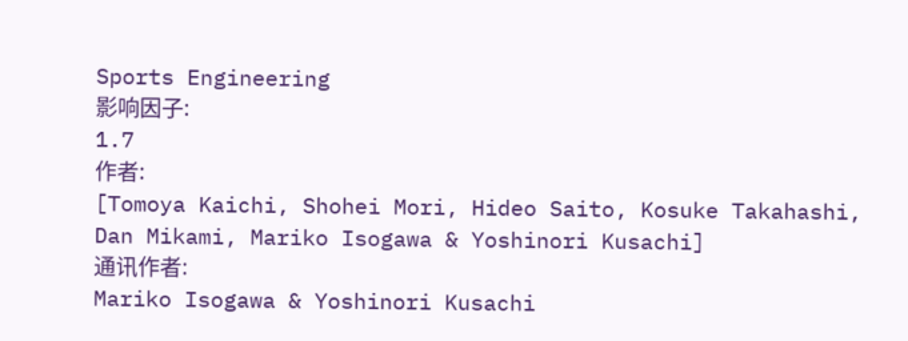Sports Engineering
影响因子:
1.7
作者:
[Tomoya Kaichi, Shohei Mori, Hideo Saito, Kosuke Takahashi, Dan Mikami, Mariko Isogawa & Yoshinori Kusachi]
通讯作者:
Mariko Isogawa & Yoshinori Kusachi